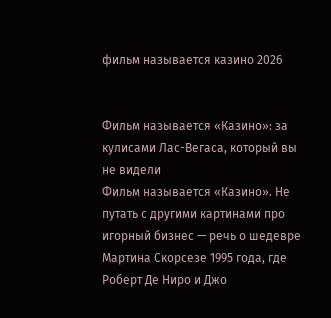фильм называется казино 2026


Фильм называется «Казино»: за кулисами Лас-Вегаса, который вы не видели
Фильм называется «Казино». Не путать с другими картинами про игорный бизнес — речь о шедевре Мартина Скорсезе 1995 года, где Роберт Де Ниро и Джо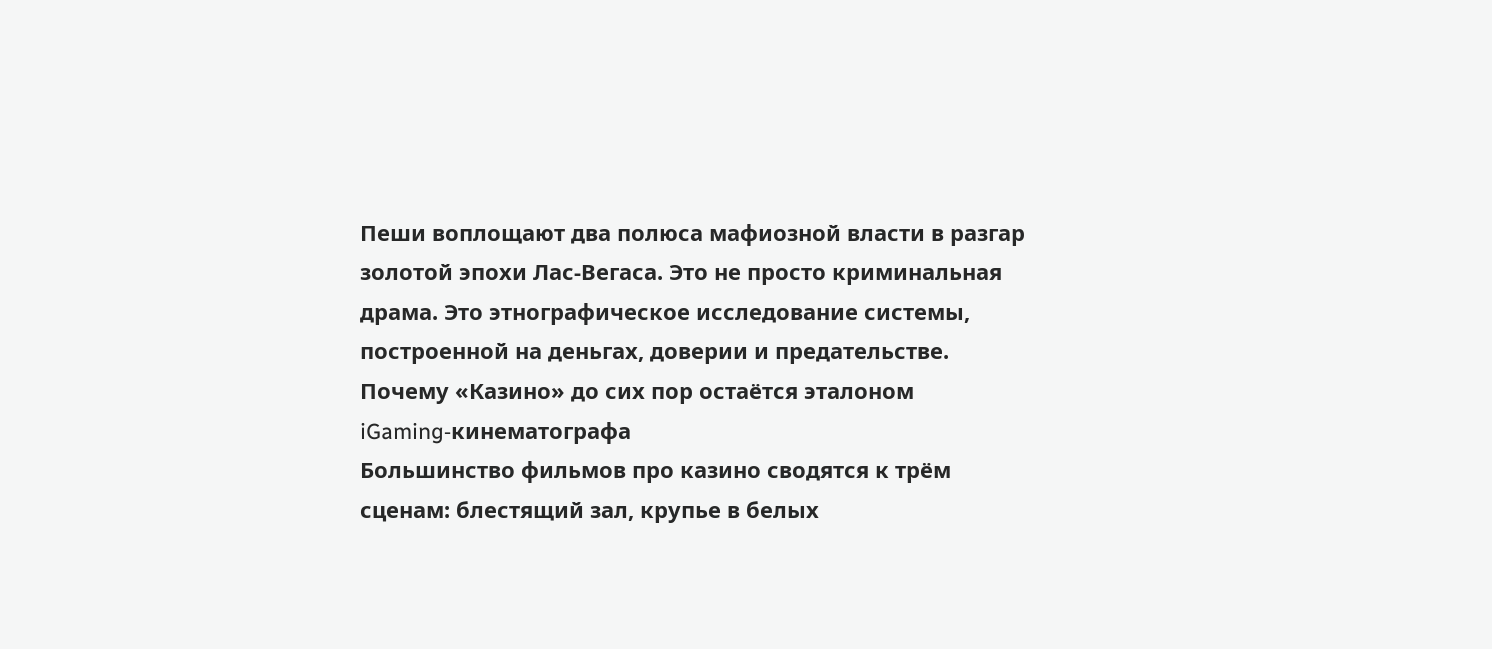Пеши воплощают два полюса мафиозной власти в разгар золотой эпохи Лас-Вегаса. Это не просто криминальная драма. Это этнографическое исследование системы, построенной на деньгах, доверии и предательстве.
Почему «Казино» до сих пор остаётся эталоном iGaming‑кинематографа
Большинство фильмов про казино сводятся к трём сценам: блестящий зал, крупье в белых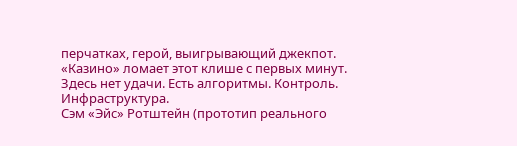перчатках, герой, выигрывающий джекпот. «Казино» ломает этот клише с первых минут. Здесь нет удачи. Есть алгоритмы. Контроль. Инфраструктура.
Сэм «Эйс» Ротштейн (прототип реального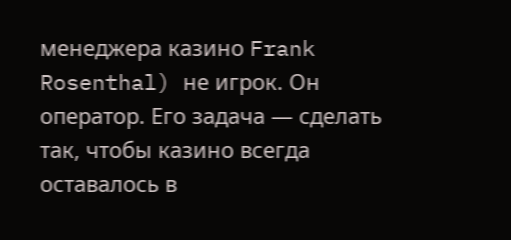менеджера казино Frank Rosenthal) не игрок. Он оператор. Его задача — сделать так, чтобы казино всегда оставалось в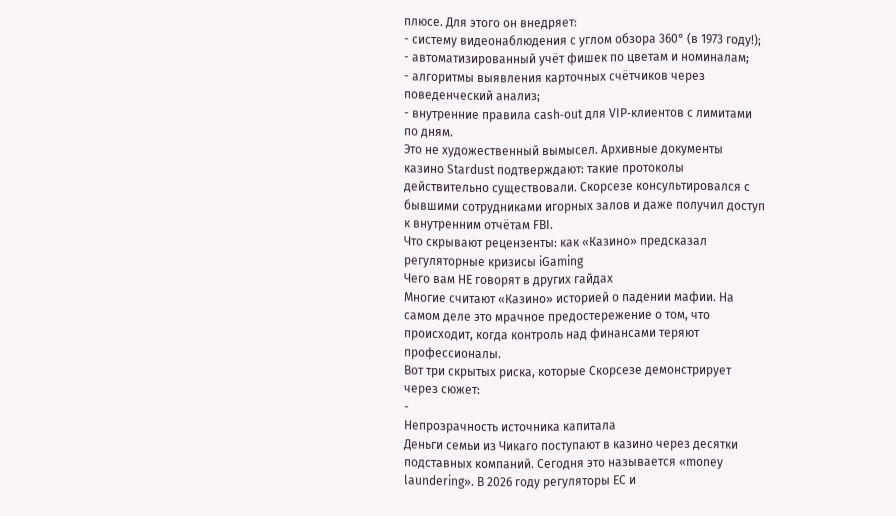плюсе. Для этого он внедряет:
- систему видеонаблюдения с углом обзора 360° (в 1973 году!);
- автоматизированный учёт фишек по цветам и номиналам;
- алгоритмы выявления карточных счётчиков через поведенческий анализ;
- внутренние правила cash‑out для VIP‑клиентов с лимитами по дням.
Это не художественный вымысел. Архивные документы казино Stardust подтверждают: такие протоколы действительно существовали. Скорсезе консультировался с бывшими сотрудниками игорных залов и даже получил доступ к внутренним отчётам FBI.
Что скрывают рецензенты: как «Казино» предсказал регуляторные кризисы iGaming
Чего вам НЕ говорят в других гайдах
Многие считают «Казино» историей о падении мафии. На самом деле это мрачное предостережение о том, что происходит, когда контроль над финансами теряют профессионалы.
Вот три скрытых риска, которые Скорсезе демонстрирует через сюжет:
-
Непрозрачность источника капитала
Деньги семьи из Чикаго поступают в казино через десятки подставных компаний. Сегодня это называется «money laundering». В 2026 году регуляторы ЕС и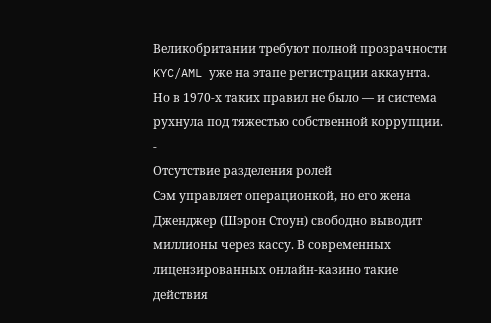Великобритании требуют полной прозрачности KYC/AML уже на этапе регистрации аккаунта. Но в 1970‑х таких правил не было — и система рухнула под тяжестью собственной коррупции. -
Отсутствие разделения ролей
Сэм управляет операционкой, но его жена Дженджер (Шэрон Стоун) свободно выводит миллионы через кассу. В современных лицензированных онлайн‑казино такие действия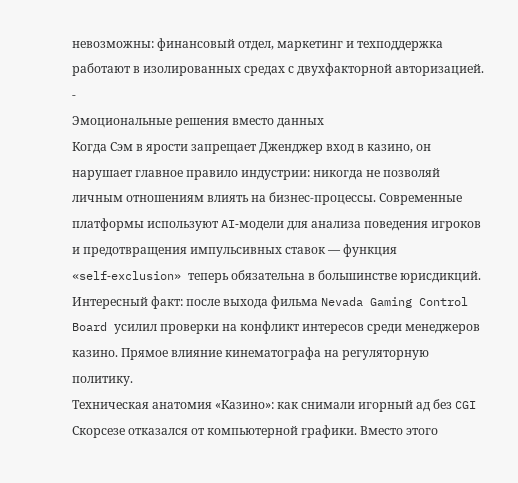невозможны: финансовый отдел, маркетинг и техподдержка работают в изолированных средах с двухфакторной авторизацией. -
Эмоциональные решения вместо данных
Когда Сэм в ярости запрещает Дженджер вход в казино, он нарушает главное правило индустрии: никогда не позволяй личным отношениям влиять на бизнес‑процессы. Современные платформы используют AI‑модели для анализа поведения игроков и предотвращения импульсивных ставок — функция «self‑exclusion» теперь обязательна в большинстве юрисдикций.
Интересный факт: после выхода фильма Nevada Gaming Control Board усилил проверки на конфликт интересов среди менеджеров казино. Прямое влияние кинематографа на регуляторную политику.
Техническая анатомия «Казино»: как снимали игорный ад без CGI
Скорсезе отказался от компьютерной графики. Вместо этого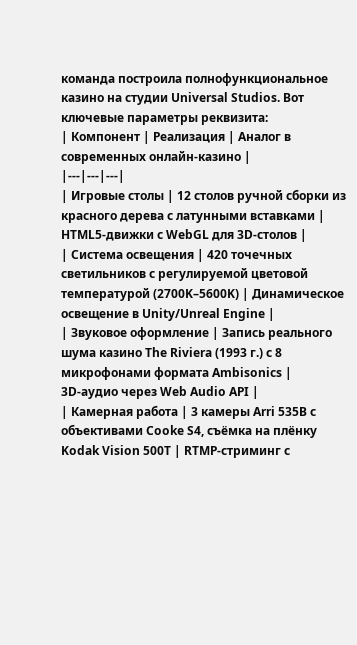команда построила полнофункциональное казино на студии Universal Studios. Вот ключевые параметры реквизита:
| Компонент | Реализация | Аналог в современных онлайн‑казино |
|---|---|---|
| Игровые столы | 12 столов ручной сборки из красного дерева с латунными вставками | HTML5‑движки с WebGL для 3D‑столов |
| Система освещения | 420 точечных светильников с регулируемой цветовой температурой (2700K–5600K) | Динамическое освещение в Unity/Unreal Engine |
| Звуковое оформление | Запись реального шума казино The Riviera (1993 г.) с 8 микрофонами формата Ambisonics | 3D‑аудио через Web Audio API |
| Камерная работа | 3 камеры Arri 535B с объективами Cooke S4, съёмка на плёнку Kodak Vision 500T | RTMP‑стриминг с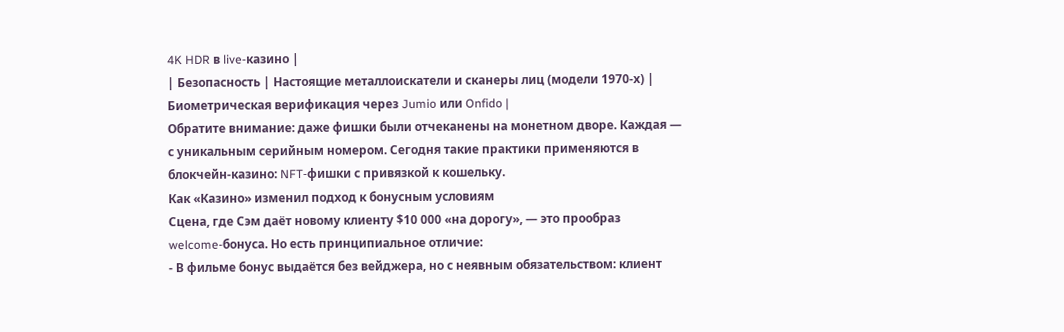4K HDR в live‑казино |
| Безопасность | Настоящие металлоискатели и сканеры лиц (модели 1970‑х) | Биометрическая верификация через Jumio или Onfido |
Обратите внимание: даже фишки были отчеканены на монетном дворе. Каждая — с уникальным серийным номером. Сегодня такие практики применяются в блокчейн‑казино: NFT‑фишки с привязкой к кошельку.
Как «Казино» изменил подход к бонусным условиям
Сцена, где Сэм даёт новому клиенту $10 000 «на дорогу», — это прообраз welcome‑бонуса. Но есть принципиальное отличие:
- В фильме бонус выдаётся без вейджера, но с неявным обязательством: клиент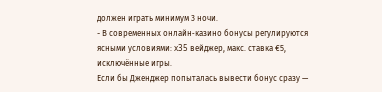должен играть минимум 3 ночи.
- В современных онлайн‑казино бонусы регулируются ясными условиями: x35 вейджер, макс. ставка €5, исключённые игры.
Если бы Дженджер попыталась вывести бонус сразу —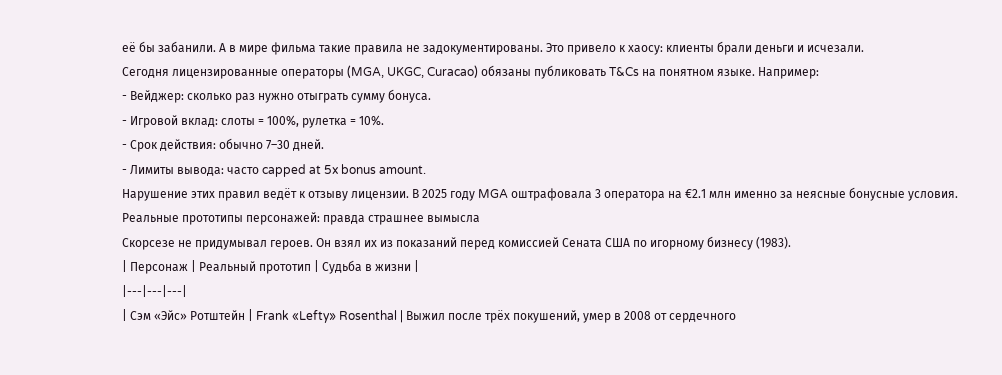её бы забанили. А в мире фильма такие правила не задокументированы. Это привело к хаосу: клиенты брали деньги и исчезали.
Сегодня лицензированные операторы (MGA, UKGC, Curacao) обязаны публиковать T&Cs на понятном языке. Например:
- Вейджер: сколько раз нужно отыграть сумму бонуса.
- Игровой вклад: слоты = 100%, рулетка = 10%.
- Срок действия: обычно 7–30 дней.
- Лимиты вывода: часто capped at 5x bonus amount.
Нарушение этих правил ведёт к отзыву лицензии. В 2025 году MGA оштрафовала 3 оператора на €2.1 млн именно за неясные бонусные условия.
Реальные прототипы персонажей: правда страшнее вымысла
Скорсезе не придумывал героев. Он взял их из показаний перед комиссией Сената США по игорному бизнесу (1983).
| Персонаж | Реальный прототип | Судьба в жизни |
|---|---|---|
| Сэм «Эйс» Ротштейн | Frank «Lefty» Rosenthal | Выжил после трёх покушений, умер в 2008 от сердечного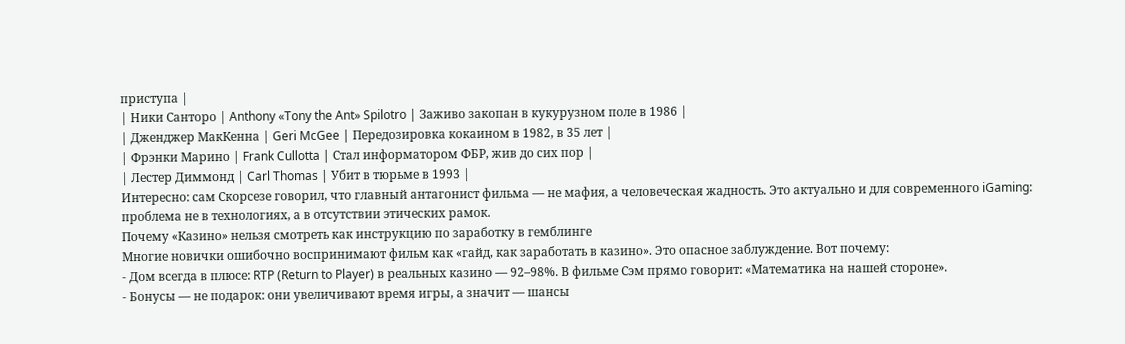приступа |
| Ники Санторо | Anthony «Tony the Ant» Spilotro | Заживо закопан в кукурузном поле в 1986 |
| Дженджер МакКенна | Geri McGee | Передозировка кокаином в 1982, в 35 лет |
| Фрэнки Марино | Frank Cullotta | Стал информатором ФБР, жив до сих пор |
| Лестер Диммонд | Carl Thomas | Убит в тюрьме в 1993 |
Интересно: сам Скорсезе говорил, что главный антагонист фильма — не мафия, а человеческая жадность. Это актуально и для современного iGaming: проблема не в технологиях, а в отсутствии этических рамок.
Почему «Казино» нельзя смотреть как инструкцию по заработку в гемблинге
Многие новички ошибочно воспринимают фильм как «гайд, как заработать в казино». Это опасное заблуждение. Вот почему:
- Дом всегда в плюсе: RTP (Return to Player) в реальных казино — 92–98%. В фильме Сэм прямо говорит: «Математика на нашей стороне».
- Бонусы — не подарок: они увеличивают время игры, а значит — шансы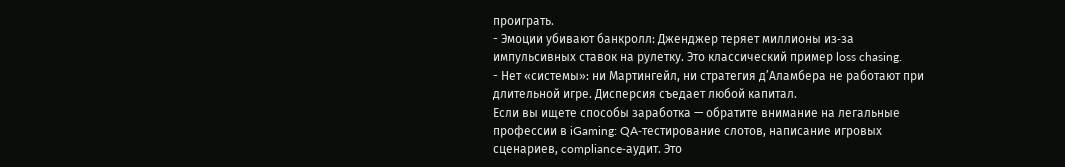проиграть.
- Эмоции убивают банкролл: Дженджер теряет миллионы из‑за импульсивных ставок на рулетку. Это классический пример loss chasing.
- Нет «системы»: ни Мартингейл, ни стратегия д’Аламбера не работают при длительной игре. Дисперсия съедает любой капитал.
Если вы ищете способы заработка — обратите внимание на легальные профессии в iGaming: QA‑тестирование слотов, написание игровых сценариев, compliance‑аудит. Это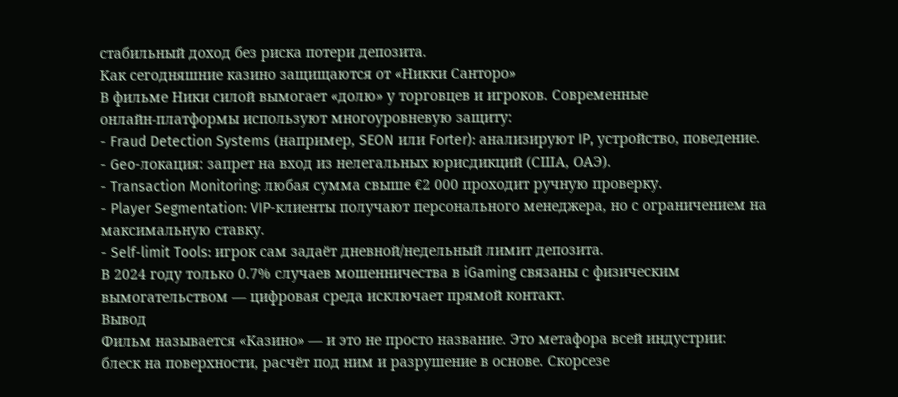стабильный доход без риска потери депозита.
Как сегодняшние казино защищаются от «Никки Санторо»
В фильме Ники силой вымогает «долю» у торговцев и игроков. Современные онлайн‑платформы используют многоуровневую защиту:
- Fraud Detection Systems (например, SEON или Forter): анализируют IP, устройство, поведение.
- Geo‑локация: запрет на вход из нелегальных юрисдикций (США, ОАЭ).
- Transaction Monitoring: любая сумма свыше €2 000 проходит ручную проверку.
- Player Segmentation: VIP‑клиенты получают персонального менеджера, но с ограничением на максимальную ставку.
- Self‑limit Tools: игрок сам задаёт дневной/недельный лимит депозита.
В 2024 году только 0.7% случаев мошенничества в iGaming связаны с физическим вымогательством — цифровая среда исключает прямой контакт.
Вывод
Фильм называется «Казино» — и это не просто название. Это метафора всей индустрии: блеск на поверхности, расчёт под ним и разрушение в основе. Скорсезе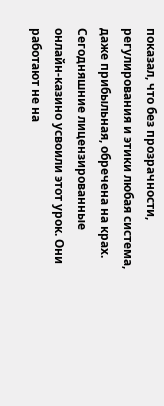показал, что без прозрачности, регулирования и этики любая система, даже прибыльная, обречена на крах. Сегодняшние лицензированные онлайн‑казино усвоили этот урок. Они работают не на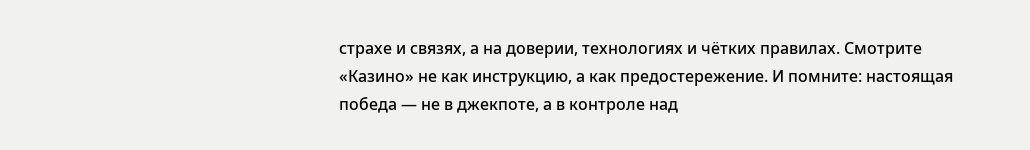страхе и связях, а на доверии, технологиях и чётких правилах. Смотрите «Казино» не как инструкцию, а как предостережение. И помните: настоящая победа — не в джекпоте, а в контроле над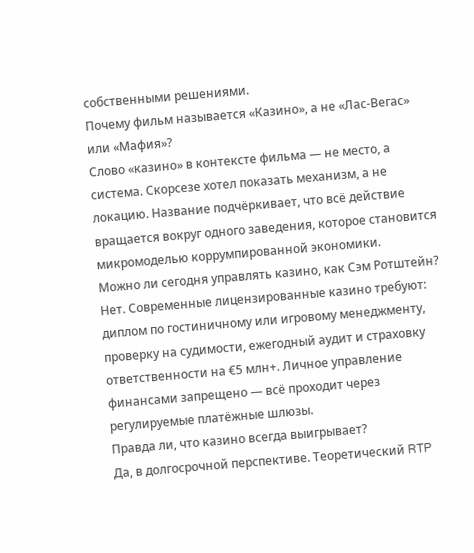собственными решениями.
Почему фильм называется «Казино», а не «Лас-Вегас» или «Мафия»?
Слово «казино» в контексте фильма — не место, а система. Скорсезе хотел показать механизм, а не локацию. Название подчёркивает, что всё действие вращается вокруг одного заведения, которое становится микромоделью коррумпированной экономики.
Можно ли сегодня управлять казино, как Сэм Ротштейн?
Нет. Современные лицензированные казино требуют: диплом по гостиничному или игровому менеджменту, проверку на судимости, ежегодный аудит и страховку ответственности на €5 млн+. Личное управление финансами запрещено — всё проходит через регулируемые платёжные шлюзы.
Правда ли, что казино всегда выигрывает?
Да, в долгосрочной перспективе. Теоретический RTP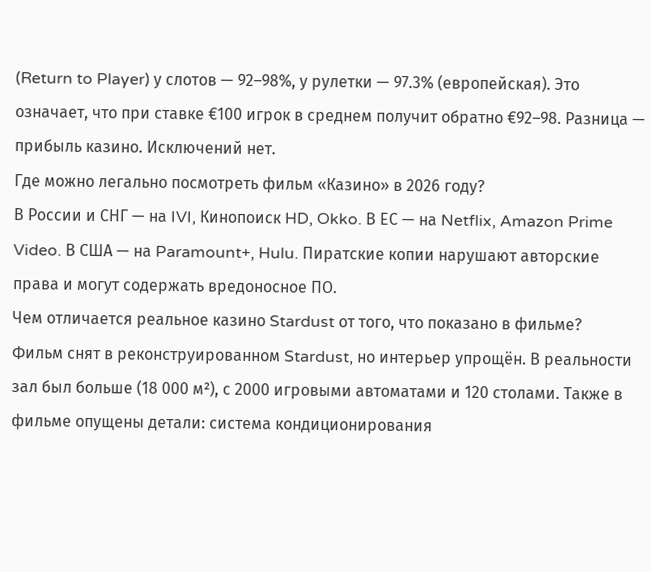(Return to Player) у слотов — 92–98%, у рулетки — 97.3% (европейская). Это означает, что при ставке €100 игрок в среднем получит обратно €92–98. Разница — прибыль казино. Исключений нет.
Где можно легально посмотреть фильм «Казино» в 2026 году?
В России и СНГ — на IVI, Кинопоиск HD, Okko. В ЕС — на Netflix, Amazon Prime Video. В США — на Paramount+, Hulu. Пиратские копии нарушают авторские права и могут содержать вредоносное ПО.
Чем отличается реальное казино Stardust от того, что показано в фильме?
Фильм снят в реконструированном Stardust, но интерьер упрощён. В реальности зал был больше (18 000 м²), с 2000 игровыми автоматами и 120 столами. Также в фильме опущены детали: система кондиционирования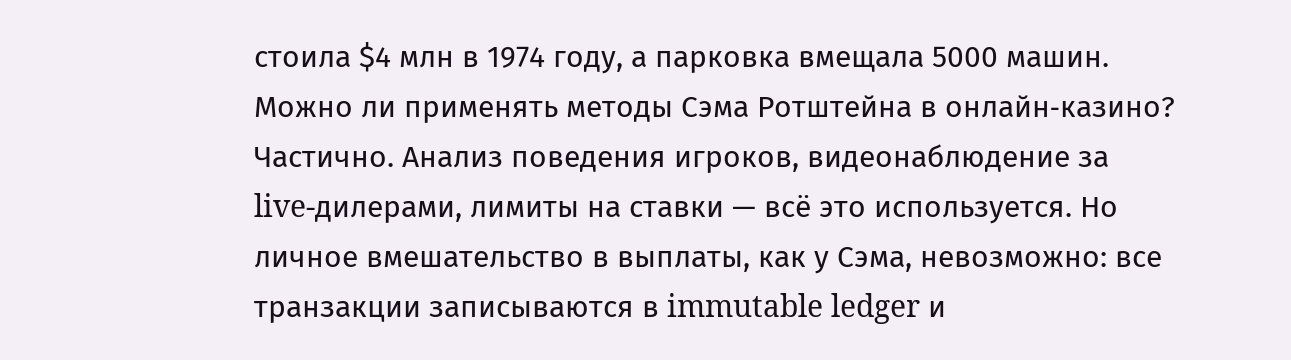стоила $4 млн в 1974 году, а парковка вмещала 5000 машин.
Можно ли применять методы Сэма Ротштейна в онлайн‑казино?
Частично. Анализ поведения игроков, видеонаблюдение за live‑дилерами, лимиты на ставки — всё это используется. Но личное вмешательство в выплаты, как у Сэма, невозможно: все транзакции записываются в immutable ledger и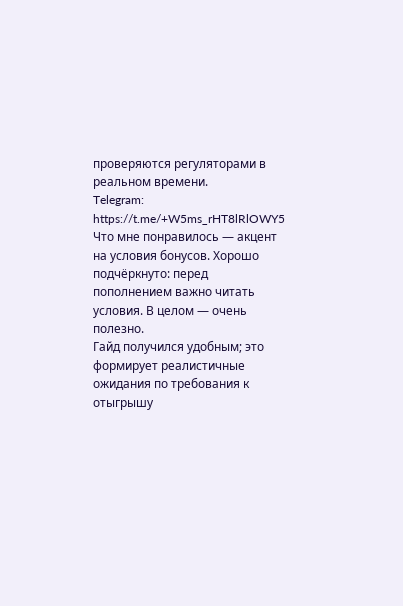проверяются регуляторами в реальном времени.
Telegram: https://t.me/+W5ms_rHT8lRlOWY5
Что мне понравилось — акцент на условия бонусов. Хорошо подчёркнуто: перед пополнением важно читать условия. В целом — очень полезно.
Гайд получился удобным; это формирует реалистичные ожидания по требования к отыгрышу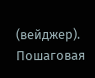(вейджер). Пошаговая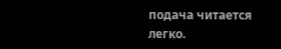подача читается легко.